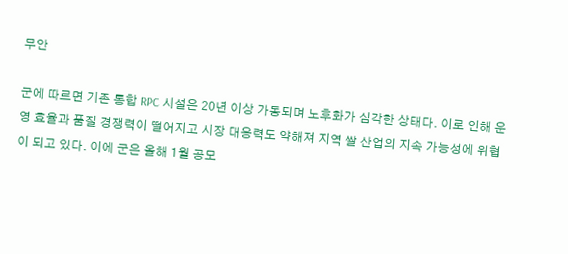무안

군에 따르면 기존 통합 RPC 시설은 20년 이상 가동되며 노후화가 심각한 상태다. 이로 인해 운영 효율과 품질 경쟁력이 떨어지고 시장 대응력도 약해져 지역 쌀 산업의 지속 가능성에 위협이 되고 있다. 이에 군은 올해 1월 공모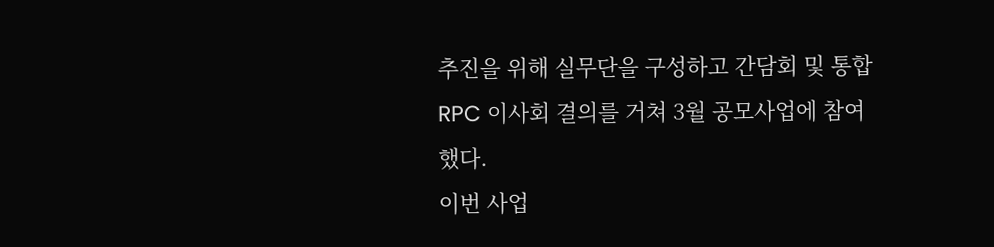추진을 위해 실무단을 구성하고 간담회 및 통합 RPC 이사회 결의를 거쳐 3월 공모사업에 참여했다.
이번 사업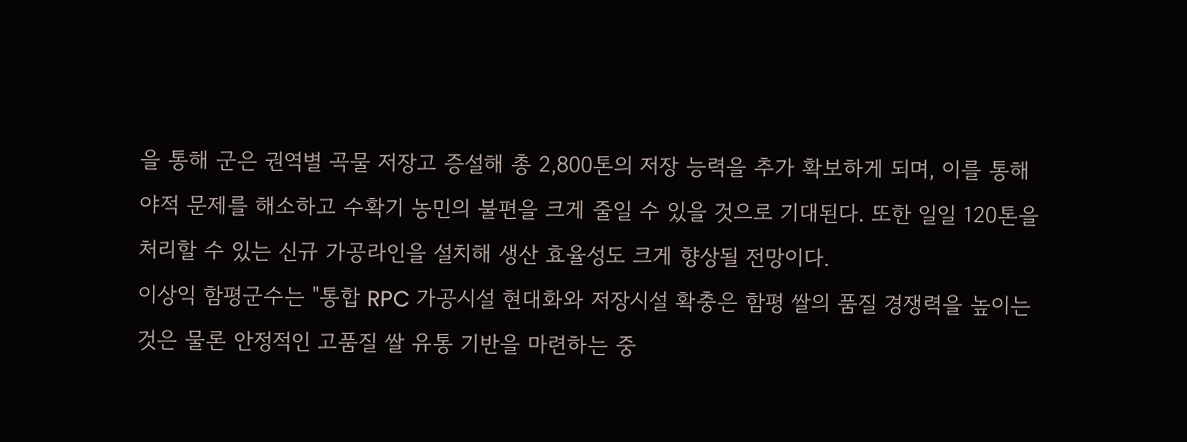을 통해 군은 권역별 곡물 저장고 증설해 총 2,800톤의 저장 능력을 추가 확보하게 되며, 이를 통해 야적 문제를 해소하고 수확기 농민의 불편을 크게 줄일 수 있을 것으로 기대된다. 또한 일일 120톤을 처리할 수 있는 신규 가공라인을 설치해 생산 효율성도 크게 향상될 전망이다.
이상익 함평군수는 "통합 RPC 가공시설 현대화와 저장시설 확충은 함평 쌀의 품질 경쟁력을 높이는 것은 물론 안정적인 고품질 쌀 유통 기반을 마련하는 중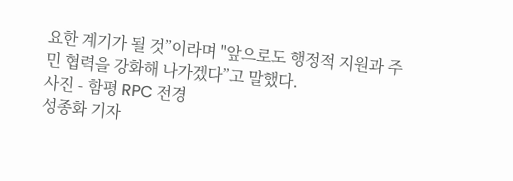요한 계기가 될 것”이라며 "앞으로도 행정적 지원과 주민 협력을 강화해 나가겠다”고 말했다.
사진 - 함평 RPC 전경
성종화 기자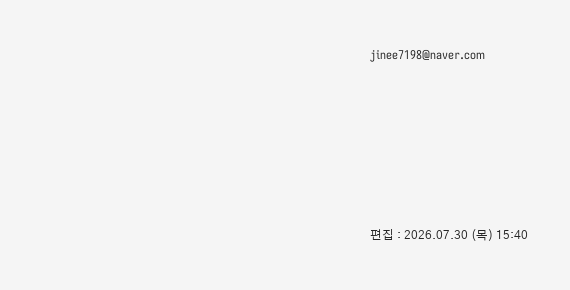jinee7198@naver.com






편집 : 2026.07.30 (목) 15:40